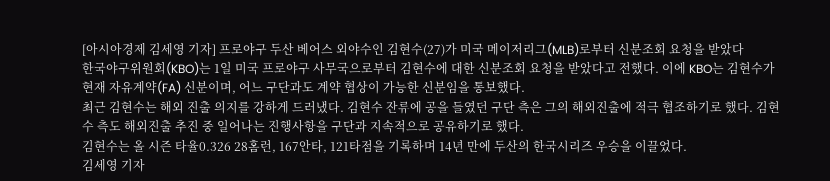[아시아경제 김세영 기자] 프로야구 두산 베어스 외야수인 김현수(27)가 미국 메이저리그(MLB)로부터 신분조회 요청을 받았다
한국야구위원회(KBO)는 1일 미국 프로야구 사무국으로부터 김현수에 대한 신분조회 요청을 받았다고 전했다. 이에 KBO는 김현수가 현재 자유계약(FA) 신분이며, 어느 구단과도 계약 협상이 가능한 신분임을 통보했다.
최근 김현수는 해외 진출 의지를 강하게 드러냈다. 김현수 잔류에 공을 들였던 구단 측은 그의 해외진출에 적극 협조하기로 했다. 김현수 측도 해외진출 추진 중 일어나는 진행사항을 구단과 지속적으로 공유하기로 했다.
김현수는 올 시즌 타율0.326 28홈런, 167안타, 121타점을 기록하며 14년 만에 두산의 한국시리즈 우승을 이끌었다.
김세영 기자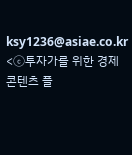ksy1236@asiae.co.kr
<ⓒ투자가를 위한 경제콘텐츠 플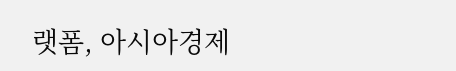랫폼, 아시아경제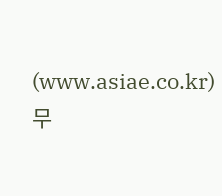(www.asiae.co.kr) 무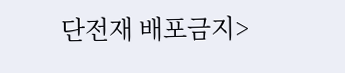단전재 배포금지>